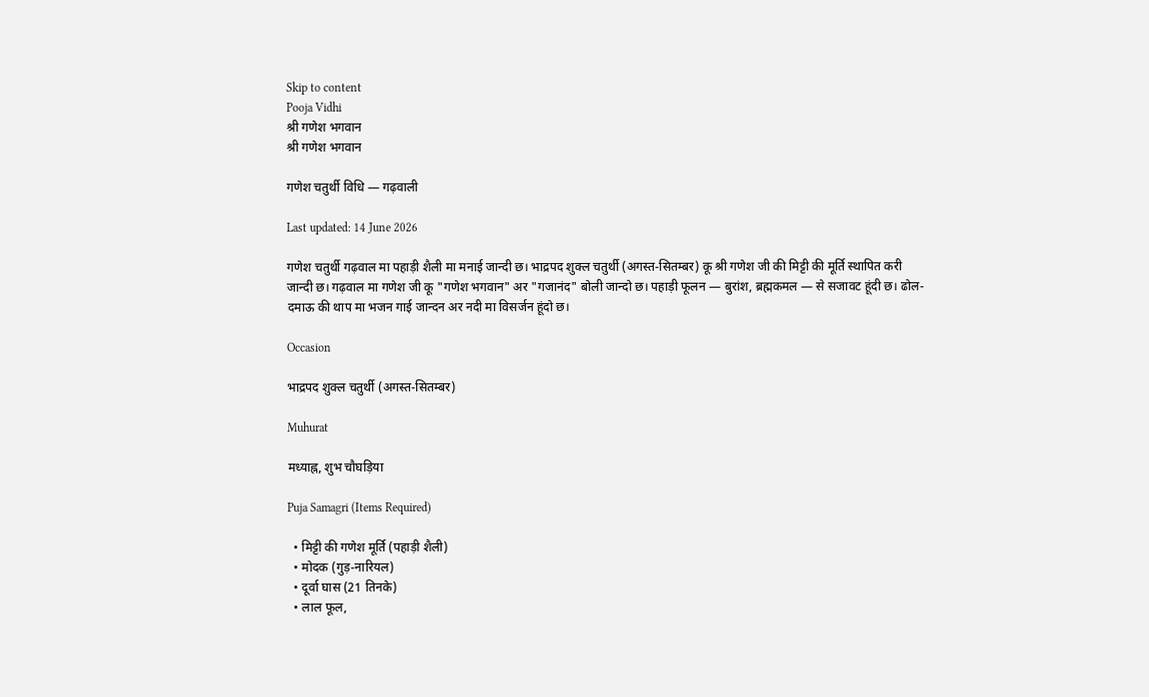Skip to content
Pooja Vidhi
श्री गणेश भगवान
श्री गणेश भगवान

गणेश चतुर्थी विधि — गढ़वाली

Last updated: 14 June 2026

गणेश चतुर्थी गढ़वाल मा पहाड़ी शैली मा मनाई जान्दी छ। भाद्रपद शुक्ल चतुर्थी (अगस्त-सितम्बर) कू श्री गणेश जी की मिट्टी की मूर्ति स्थापित करी जान्दी छ। गढ़वाल मा गणेश जी कू "गणेश भगवान" अर "गजानंद" बोली जान्दो छ। पहाड़ी फूलन — बुरांश, ब्रह्मकमल — से सजावट हूंदी छ। ढोल-दमाऊ की थाप मा भजन गाई जान्दन अर नदी मा विसर्जन हूंदो छ।

Occasion

भाद्रपद शुक्ल चतुर्थी (अगस्त-सितम्बर)

Muhurat

मध्याह्न, शुभ चौघड़िया

Puja Samagri (Items Required)

  • मिट्टी की गणेश मूर्ति (पहाड़ी शैली)
  • मोदक (गुड़-नारियल)
  • दूर्वा घास (21 तिनके)
  • लाल फूल,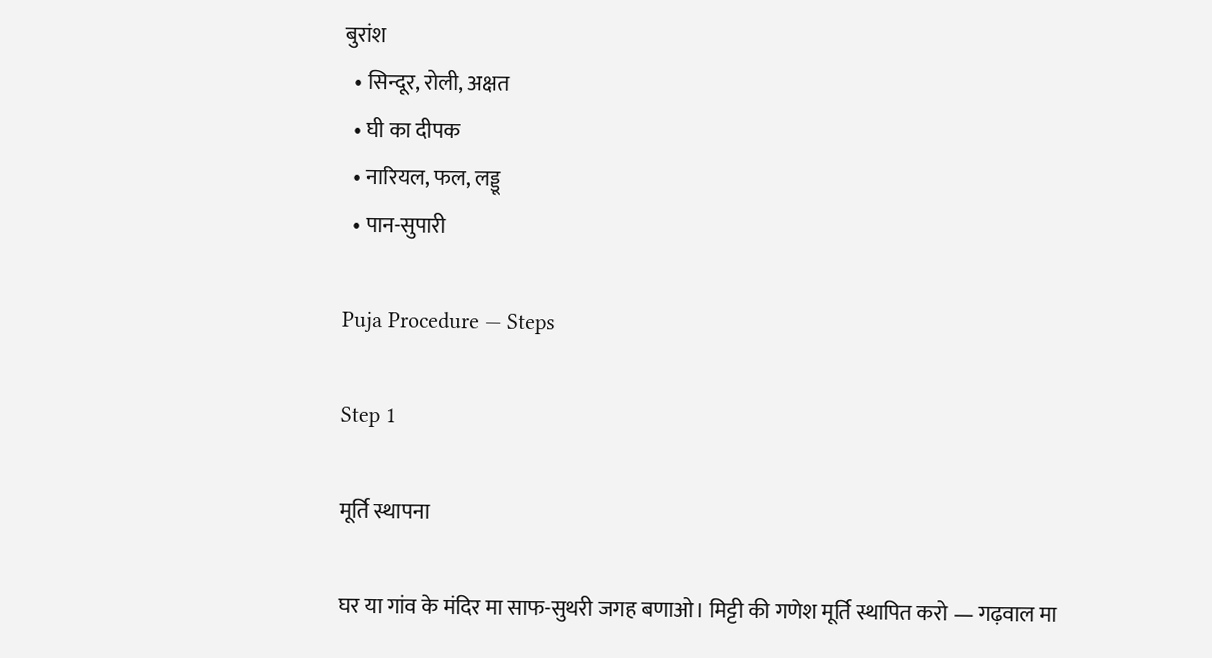बुरांश
  • सिन्दूर, रोली, अक्षत
  • घी का दीपक
  • नारियल, फल, लड्डू
  • पान-सुपारी

Puja Procedure — Steps

Step 1

मूर्ति स्थापना

घर या गांव के मंदिर मा साफ-सुथरी जगह बणाओ। मिट्टी की गणेश मूर्ति स्थापित करो — गढ़वाल मा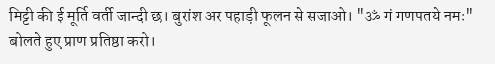मिट्टी की ई मूर्ति वर्ती जान्दी छ। बुरांश अर पहाड़ी फूलन से सजाओ। "ॐ गं गणपतये नमः" बोलते हुए प्राण प्रतिष्ठा करो।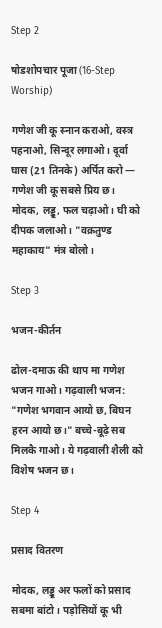Step 2

षोडशोपचार पूजा (16-Step Worship)

गणेश जी कू स्नान कराओ, वस्त्र पहनाओ, सिन्दूर लगाओ। दूर्वा घास (21 तिनके) अर्पित करो — गणेश जी कू सबसे प्रिय छ। मोदक, लड्डू, फल चढ़ाओ। घी को दीपक जलाओ। "वक्रतुण्ड महाकाय" मंत्र बोलो।

Step 3

भजन-कीर्तन

ढोल-दमाऊ की थाप मा गणेश भजन गाओ। गढ़वाली भजन: "गणेश भगवान आयो छ, बिघन हरन आयो छ।" बच्चे-बूढ़े सब मिलकै गाओ। ये गढ़वाली शैली को विशेष भजन छ।

Step 4

प्रसाद वितरण

मोदक, लड्डू अर फलों को प्रसाद सबमा बांटो। पड़ोसियों कू भी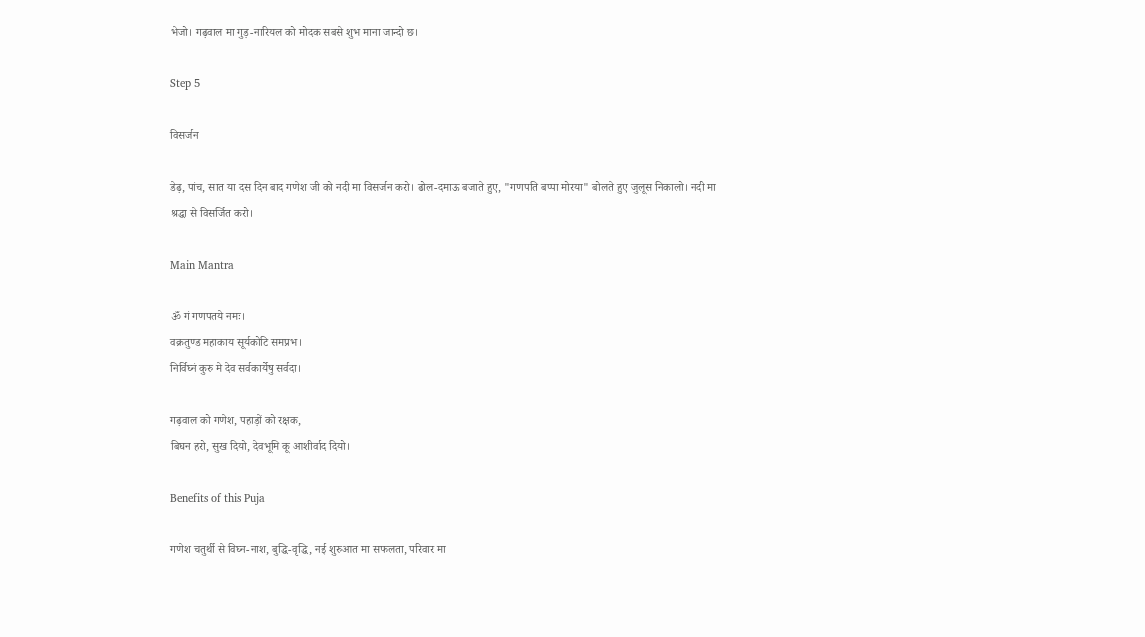भेजो। गढ़वाल मा गुड़-नारियल को मोदक सबसे शुभ माना जान्दो छ।

Step 5

विसर्जन

डेढ़, पांच, सात या दस दिन बाद गणेश जी को नदी मा विसर्जन करो। ढोल-दमाऊ बजाते हुए, "गणपति बप्पा मोरया" बोलते हुए जुलूस निकालो। नदी मा श्रद्धा से विसर्जित करो।

Main Mantra

ॐ गं गणपतये नमः।
वक्रतुण्ड महाकाय सूर्यकोटि समप्रभ।
निर्विघ्नं कुरु मे देव सर्वकार्येषु सर्वदा।

गढ़वाल को गणेश, पहाड़ों को रक्षक,
बिघन हरो, सुख दियो, देवभूमि कू आशीर्वाद दियो।

Benefits of this Puja

गणेश चतुर्थी से विघ्न-नाश, बुद्धि-वृद्धि, नई शुरुआत मा सफलता, परिवार मा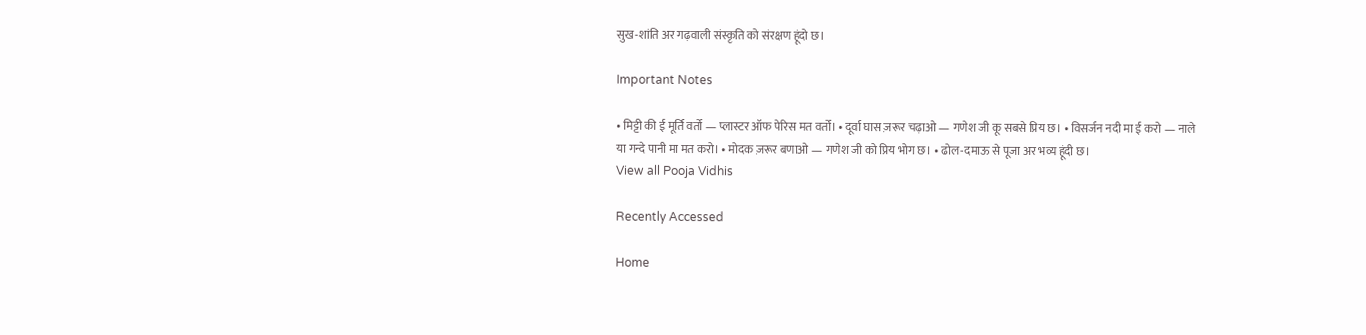सुख-शांति अर गढ़वाली संस्कृति को संरक्षण हूंदो छ।

Important Notes

• मिट्टी की ई मूर्ति वर्तो — प्लास्टर ऑफ पेरिस मत वर्तो। • दूर्वा घास ज़रूर चढ़ाओ — गणेश जी कू सबसे प्रिय छ। • विसर्जन नदी मा ई करो — नाले या गन्दे पानी मा मत करो। • मोदक ज़रूर बणाओ — गणेश जी को प्रिय भोग छ। • ढोल-दमाऊ से पूजा अर भव्य हूंदी छ।
View all Pooja Vidhis

Recently Accessed

Home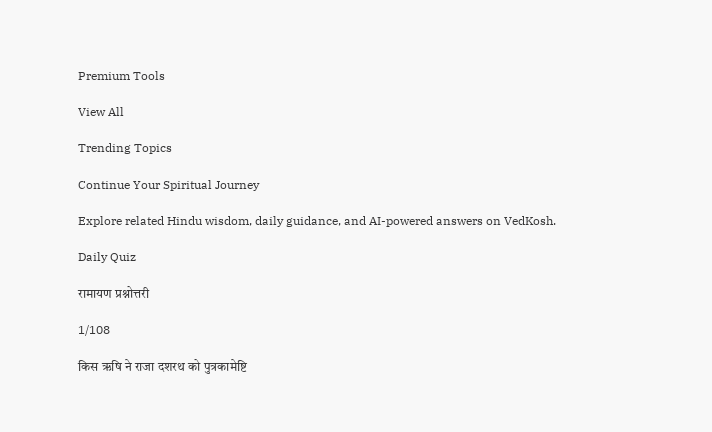Premium Tools

View All

Trending Topics

Continue Your Spiritual Journey

Explore related Hindu wisdom, daily guidance, and AI-powered answers on VedKosh.

Daily Quiz

रामायण प्रश्नोत्तरी

1/108

किस ऋषि ने राजा दशरथ को पुत्रकामेष्टि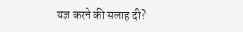यज्ञ करने की सलाह दी?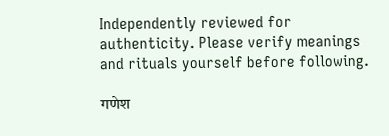Independently reviewed for authenticity. Please verify meanings and rituals yourself before following.

गणेश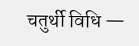चतुर्थी विधि —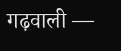गढ़वाली —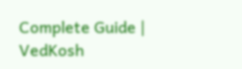Complete Guide | VedKosh